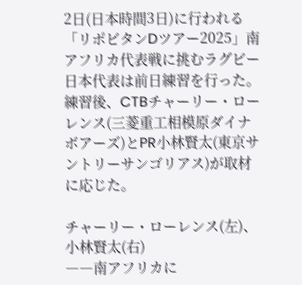2日(日本時間3日)に行われる「リポビタンDツアー2025」南アフリカ代表戦に挑むラグビー日本代表は前日練習を行った。練習後、CTBチャーリー・ローレンス(三菱重工相模原ダイナボアーズ)とPR小林賢太(東京サントリーサンゴリアス)が取材に応じた。

チャーリー・ローレンス(左)、小林賢太(右)
――南アフリカに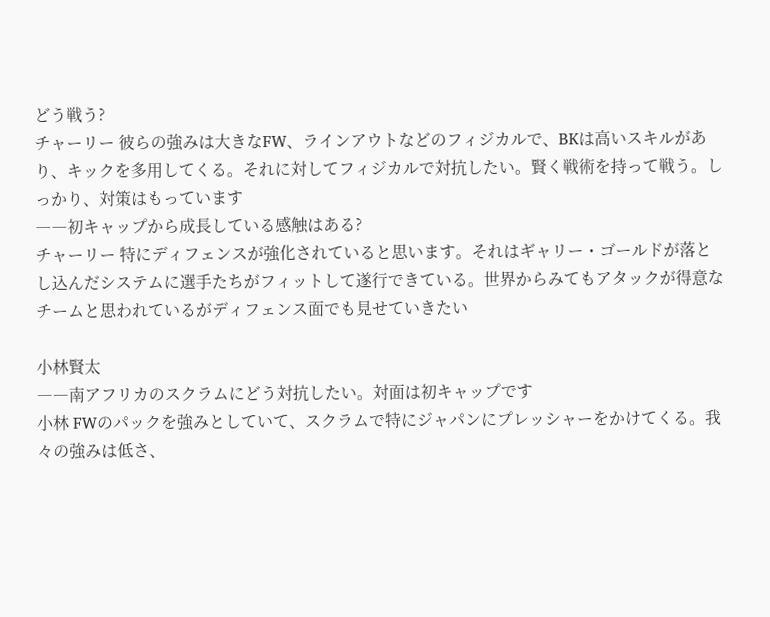どう戦う?
チャーリー 彼らの強みは大きなFW、ラインアウトなどのフィジカルで、BKは高いスキルがあり、キックを多用してくる。それに対してフィジカルで対抗したい。賢く戦術を持って戦う。しっかり、対策はもっています
――初キャップから成長している感触はある?
チャーリー 特にディフェンスが強化されていると思います。それはギャリー・ゴールドが落とし込んだシステムに選手たちがフィットして遂行できている。世界からみてもアタックが得意なチームと思われているがディフェンス面でも見せていきたい

小林賢太
――南アフリカのスクラムにどう対抗したい。対面は初キャップです
小林 FWのパックを強みとしていて、スクラムで特にジャパンにプレッシャーをかけてくる。我々の強みは低さ、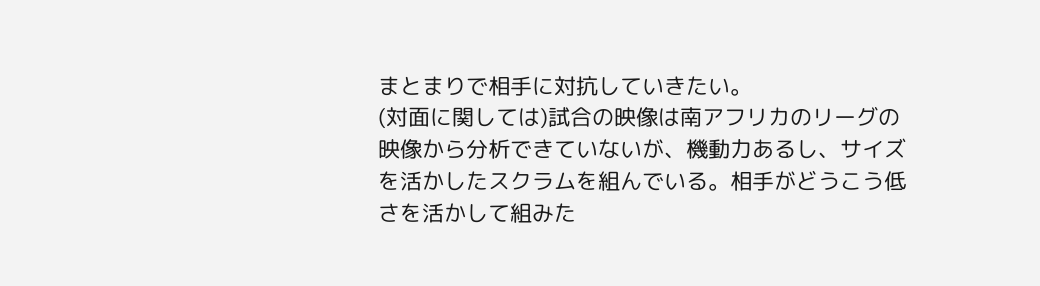まとまりで相手に対抗していきたい。
(対面に関しては)試合の映像は南アフリカのリーグの映像から分析できていないが、機動力あるし、サイズを活かしたスクラムを組んでいる。相手がどうこう低さを活かして組みた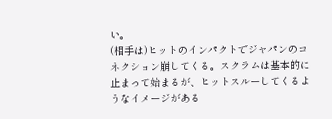い。
(相手は)ヒットのインパクトでジャパンのコネクション崩してくる。スクラムは基本的に止まって始まるが、ヒットスルーしてくるようなイメージがある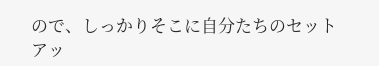ので、しっかりそこに自分たちのセットアッ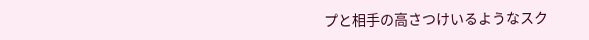プと相手の高さつけいるようなスク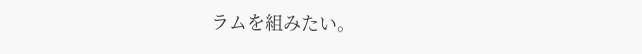ラムを組みたい。